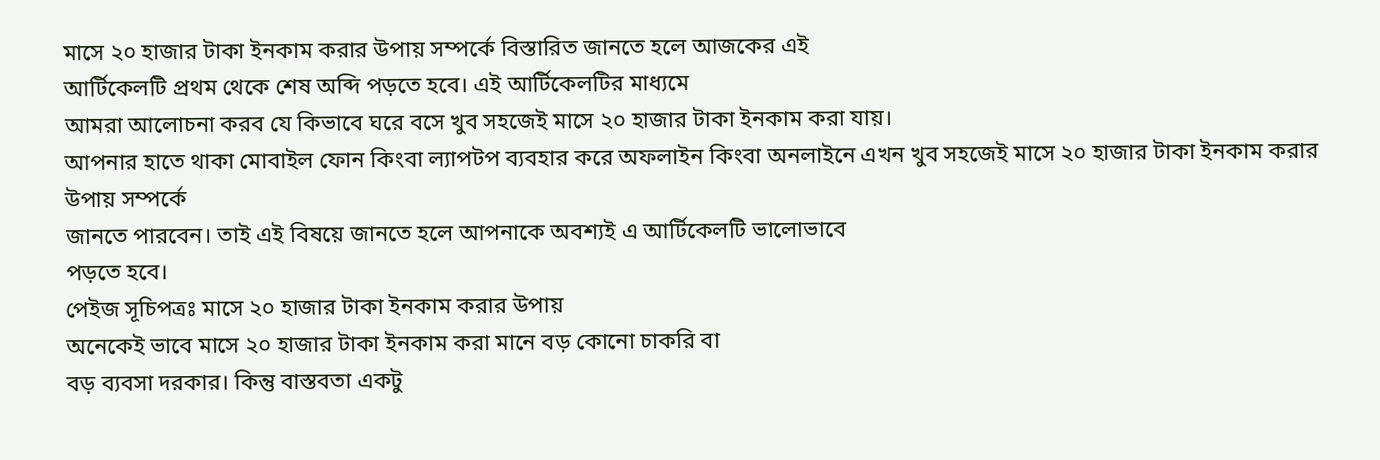মাসে ২০ হাজার টাকা ইনকাম করার উপায় সম্পর্কে বিস্তারিত জানতে হলে আজকের এই
আর্টিকেলটি প্রথম থেকে শেষ অব্দি পড়তে হবে। এই আর্টিকেলটির মাধ্যমে
আমরা আলোচনা করব যে কিভাবে ঘরে বসে খুব সহজেই মাসে ২০ হাজার টাকা ইনকাম করা যায়।
আপনার হাতে থাকা মোবাইল ফোন কিংবা ল্যাপটপ ব্যবহার করে অফলাইন কিংবা অনলাইনে এখন খুব সহজেই মাসে ২০ হাজার টাকা ইনকাম করার উপায় সম্পর্কে
জানতে পারবেন। তাই এই বিষয়ে জানতে হলে আপনাকে অবশ্যই এ আর্টিকেলটি ভালোভাবে
পড়তে হবে।
পেইজ সূচিপত্রঃ মাসে ২০ হাজার টাকা ইনকাম করার উপায়
অনেকেই ভাবে মাসে ২০ হাজার টাকা ইনকাম করা মানে বড় কোনো চাকরি বা
বড় ব্যবসা দরকার। কিন্তু বাস্তবতা একটু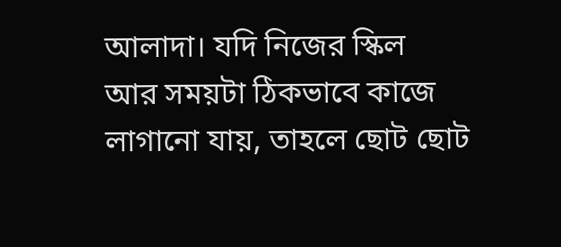আলাদা। যদি নিজের স্কিল
আর সময়টা ঠিকভাবে কাজে লাগানো যায়, তাহলে ছোট ছোট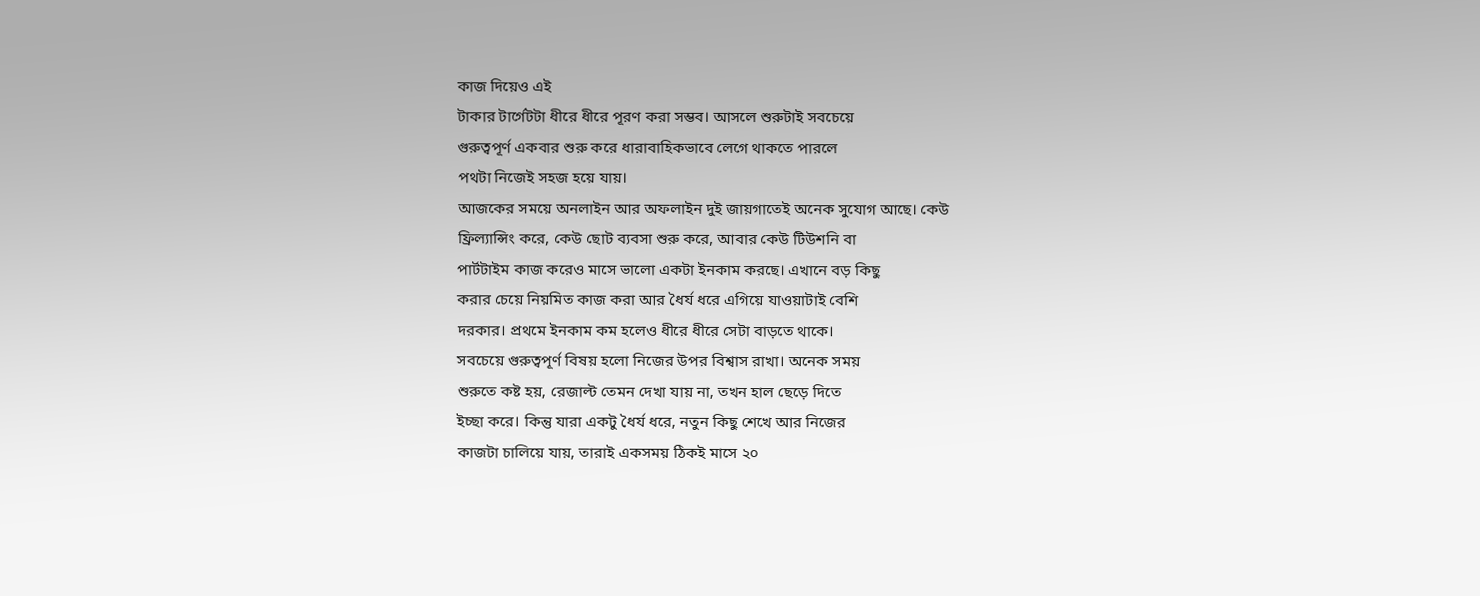কাজ দিয়েও এই
টাকার টার্গেটটা ধীরে ধীরে পূরণ করা সম্ভব। আসলে শুরুটাই সবচেয়ে
গুরুত্বপূর্ণ একবার শুরু করে ধারাবাহিকভাবে লেগে থাকতে পারলে
পথটা নিজেই সহজ হয়ে যায়।
আজকের সময়ে অনলাইন আর অফলাইন দুই জায়গাতেই অনেক সুযোগ আছে। কেউ
ফ্রিল্যান্সিং করে, কেউ ছোট ব্যবসা শুরু করে, আবার কেউ টিউশনি বা
পার্টটাইম কাজ করেও মাসে ভালো একটা ইনকাম করছে। এখানে বড় কিছু
করার চেয়ে নিয়মিত কাজ করা আর ধৈর্য ধরে এগিয়ে যাওয়াটাই বেশি
দরকার। প্রথমে ইনকাম কম হলেও ধীরে ধীরে সেটা বাড়তে থাকে।
সবচেয়ে গুরুত্বপূর্ণ বিষয় হলো নিজের উপর বিশ্বাস রাখা। অনেক সময়
শুরুতে কষ্ট হয়, রেজাল্ট তেমন দেখা যায় না, তখন হাল ছেড়ে দিতে
ইচ্ছা করে। কিন্তু যারা একটু ধৈর্য ধরে, নতুন কিছু শেখে আর নিজের
কাজটা চালিয়ে যায়, তারাই একসময় ঠিকই মাসে ২০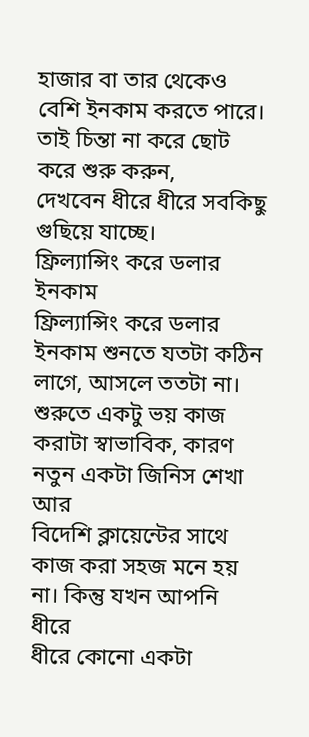হাজার বা তার থেকেও
বেশি ইনকাম করতে পারে। তাই চিন্তা না করে ছোট করে শুরু করুন,
দেখবেন ধীরে ধীরে সবকিছু গুছিয়ে যাচ্ছে।
ফ্রিল্যান্সিং করে ডলার ইনকাম
ফ্রিল্যান্সিং করে ডলার ইনকাম শুনতে যতটা কঠিন লাগে, আসলে ততটা না।
শুরুতে একটু ভয় কাজ করাটা স্বাভাবিক, কারণ নতুন একটা জিনিস শেখা আর
বিদেশি ক্লায়েন্টের সাথে কাজ করা সহজ মনে হয় না। কিন্তু যখন আপনি ধীরে
ধীরে কোনো একটা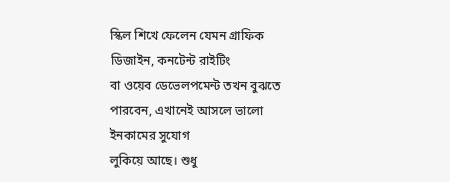স্কিল শিখে ফেলেন যেমন গ্রাফিক ডিজাইন, কনটেন্ট রাইটিং
বা ওয়েব ডেভেলপমেন্ট তখন বুঝতে পারবেন, এখানেই আসলে ভালো ইনকামের সুযোগ
লুকিয়ে আছে। শুধু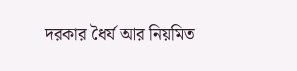দরকার ধৈর্য আর নিয়মিত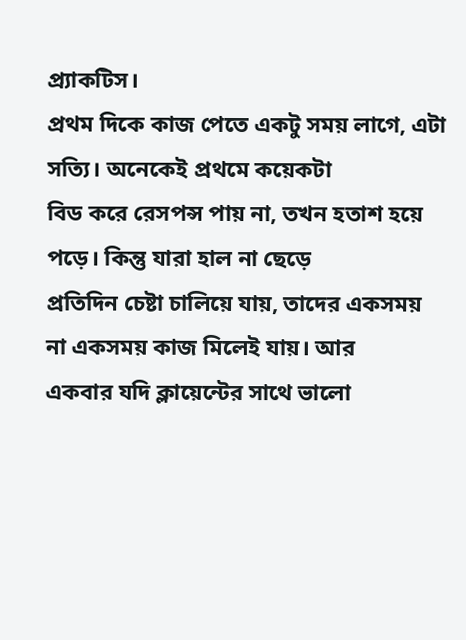প্র্যাকটিস।
প্রথম দিকে কাজ পেতে একটু সময় লাগে, এটা সত্যি। অনেকেই প্রথমে কয়েকটা
বিড করে রেসপন্স পায় না, তখন হতাশ হয়ে পড়ে। কিন্তু যারা হাল না ছেড়ে
প্রতিদিন চেষ্টা চালিয়ে যায়, তাদের একসময় না একসময় কাজ মিলেই যায়। আর
একবার যদি ক্লায়েন্টের সাথে ভালো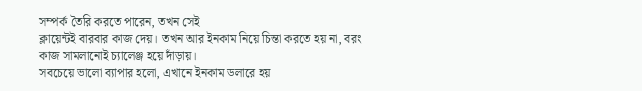সম্পর্ক তৈরি করতে পারেন, তখন সেই
ক্লায়েন্টই বারবার কাজ দেয়। তখন আর ইনকাম নিয়ে চিন্তা করতে হয় না, বরং
কাজ সামলানোই চ্যালেঞ্জ হয়ে দাঁড়ায়।
সবচেয়ে ভালো ব্যাপার হলো, এখানে ইনকাম ডলারে হয়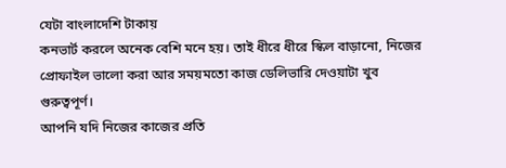যেটা বাংলাদেশি টাকায়
কনভার্ট করলে অনেক বেশি মনে হয়। তাই ধীরে ধীরে স্কিল বাড়ানো, নিজের
প্রোফাইল ভালো করা আর সময়মতো কাজ ডেলিভারি দেওয়াটা খুব গুরুত্বপূর্ণ।
আপনি যদি নিজের কাজের প্রতি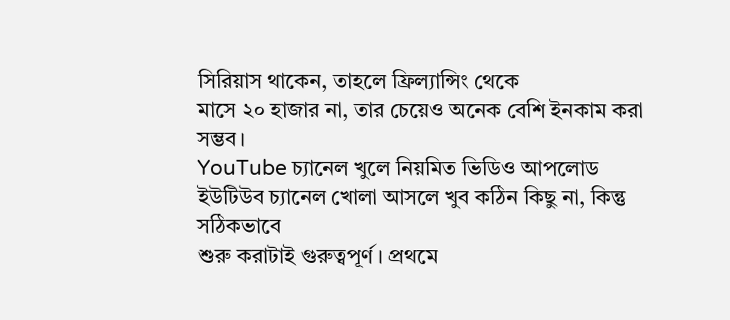সিরিয়াস থাকেন, তাহলে ফ্রিল্যান্সিং থেকে
মাসে ২০ হাজার না, তার চেয়েও অনেক বেশি ইনকাম করা সম্ভব।
YouTube চ্যানেল খুলে নিয়মিত ভিডিও আপলোড
ইউটিউব চ্যানেল খোলা আসলে খুব কঠিন কিছু না, কিন্তু সঠিকভাবে
শুরু করাটাই গুরুত্বপূর্ণ। প্রথমে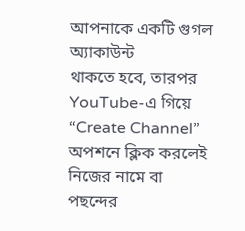আপনাকে একটি গুগল অ্যাকাউন্ট
থাকতে হবে, তারপর
YouTube-এ গিয়ে “Create Channel” অপশনে ক্লিক করলেই নিজের নামে বা
পছন্দের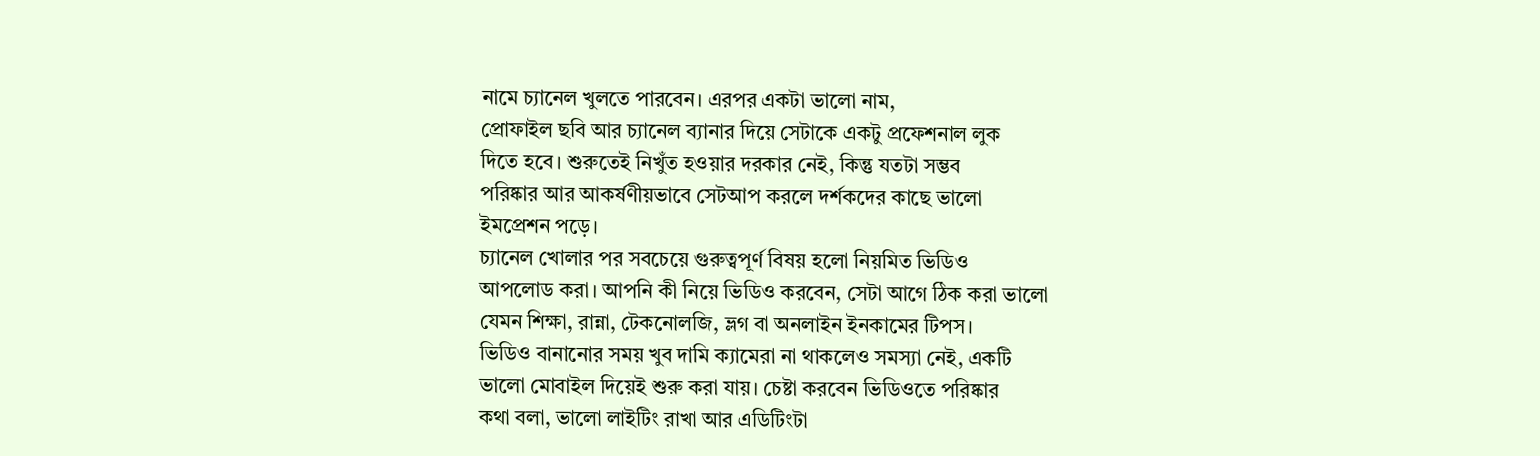নামে চ্যানেল খুলতে পারবেন। এরপর একটা ভালো নাম,
প্রোফাইল ছবি আর চ্যানেল ব্যানার দিয়ে সেটাকে একটু প্রফেশনাল লুক
দিতে হবে। শুরুতেই নিখুঁত হওয়ার দরকার নেই, কিন্তু যতটা সম্ভব
পরিষ্কার আর আকর্ষণীয়ভাবে সেটআপ করলে দর্শকদের কাছে ভালো
ইমপ্রেশন পড়ে।
চ্যানেল খোলার পর সবচেয়ে গুরুত্বপূর্ণ বিষয় হলো নিয়মিত ভিডিও
আপলোড করা। আপনি কী নিয়ে ভিডিও করবেন, সেটা আগে ঠিক করা ভালো
যেমন শিক্ষা, রান্না, টেকনোলজি, ভ্লগ বা অনলাইন ইনকামের টিপস।
ভিডিও বানানোর সময় খুব দামি ক্যামেরা না থাকলেও সমস্যা নেই, একটি
ভালো মোবাইল দিয়েই শুরু করা যায়। চেষ্টা করবেন ভিডিওতে পরিষ্কার
কথা বলা, ভালো লাইটিং রাখা আর এডিটিংটা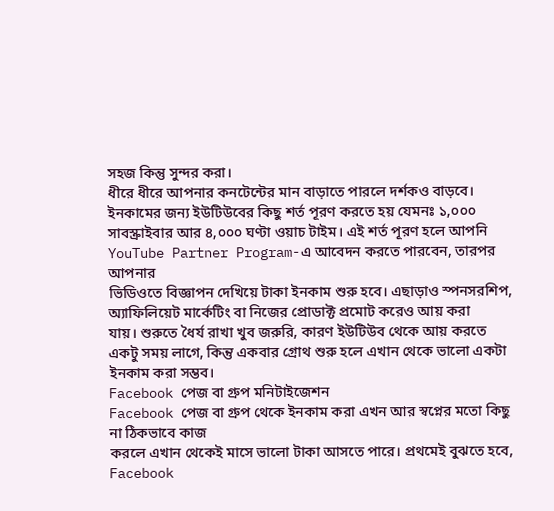সহজ কিন্তু সুন্দর করা।
ধীরে ধীরে আপনার কনটেন্টের মান বাড়াতে পারলে দর্শকও বাড়বে।
ইনকামের জন্য ইউটিউবের কিছু শর্ত পূরণ করতে হয় যেমনঃ ১,০০০
সাবস্ক্রাইবার আর ৪,০০০ ঘণ্টা ওয়াচ টাইম। এই শর্ত পূরণ হলে আপনি
YouTube Partner Program-এ আবেদন করতে পারবেন, তারপর আপনার
ভিডিওতে বিজ্ঞাপন দেখিয়ে টাকা ইনকাম শুরু হবে। এছাড়াও স্পনসরশিপ,
অ্যাফিলিয়েট মার্কেটিং বা নিজের প্রোডাক্ট প্রমোট করেও আয় করা
যায়। শুরুতে ধৈর্য রাখা খুব জরুরি, কারণ ইউটিউব থেকে আয় করতে
একটু সময় লাগে, কিন্তু একবার গ্রোথ শুরু হলে এখান থেকে ভালো একটা
ইনকাম করা সম্ভব।
Facebook পেজ বা গ্রুপ মনিটাইজেশন
Facebook পেজ বা গ্রুপ থেকে ইনকাম করা এখন আর স্বপ্নের মতো কিছু না ঠিকভাবে কাজ
করলে এখান থেকেই মাসে ভালো টাকা আসতে পারে। প্রথমেই বুঝতে হবে,
Facebook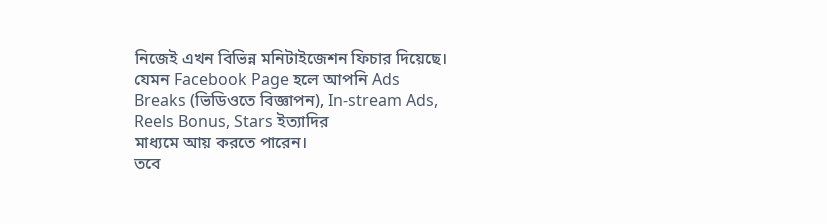নিজেই এখন বিভিন্ন মনিটাইজেশন ফিচার দিয়েছে। যেমন Facebook Page হলে আপনি Ads
Breaks (ভিডিওতে বিজ্ঞাপন), In-stream Ads, Reels Bonus, Stars ইত্যাদির
মাধ্যমে আয় করতে পারেন।
তবে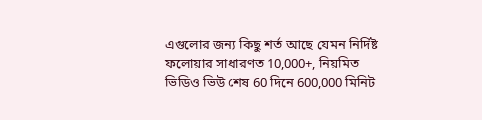এগুলোর জন্য কিছু শর্ত আছে যেমন নির্দিষ্ট ফলোয়ার সাধারণত 10,000+, নিয়মিত
ভিডিও ভিউ শেষ 60 দিনে 600,000 মিনিট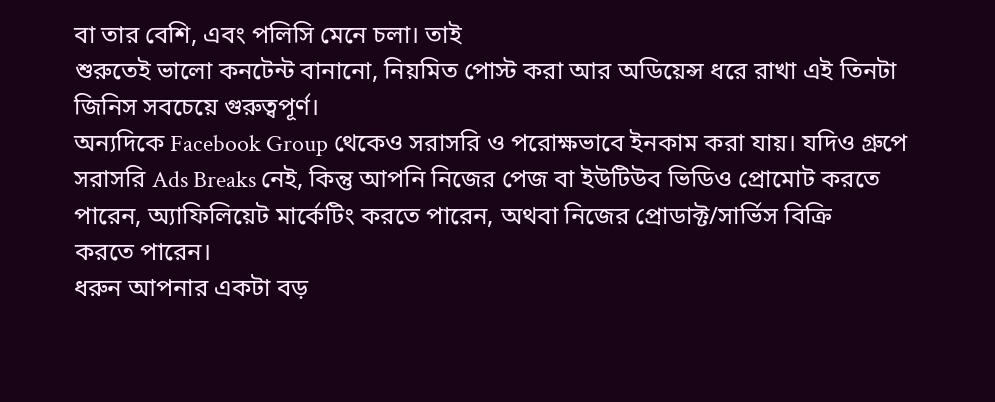বা তার বেশি, এবং পলিসি মেনে চলা। তাই
শুরুতেই ভালো কনটেন্ট বানানো, নিয়মিত পোস্ট করা আর অডিয়েন্স ধরে রাখা এই তিনটা
জিনিস সবচেয়ে গুরুত্বপূর্ণ।
অন্যদিকে Facebook Group থেকেও সরাসরি ও পরোক্ষভাবে ইনকাম করা যায়। যদিও গ্রুপে
সরাসরি Ads Breaks নেই, কিন্তু আপনি নিজের পেজ বা ইউটিউব ভিডিও প্রোমোট করতে
পারেন, অ্যাফিলিয়েট মার্কেটিং করতে পারেন, অথবা নিজের প্রোডাক্ট/সার্ভিস বিক্রি
করতে পারেন।
ধরুন আপনার একটা বড়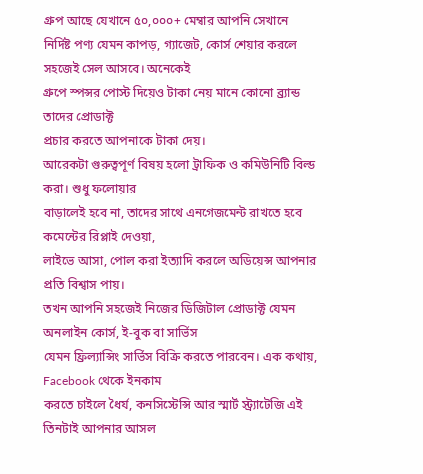গ্রুপ আছে যেখানে ৫০,০০০+ মেম্বার আপনি সেখানে
নির্দিষ্ট পণ্য যেমন কাপড়, গ্যাজেট, কোর্স শেয়ার করলে সহজেই সেল আসবে। অনেকেই
গ্রুপে স্পন্সর পোস্ট দিয়েও টাকা নেয় মানে কোনো ব্র্যান্ড তাদের প্রোডাক্ট
প্রচার করতে আপনাকে টাকা দেয়।
আরেকটা গুরুত্বপূর্ণ বিষয় হলো ট্রাফিক ও কমিউনিটি বিল্ড করা। শুধু ফলোয়ার
বাড়ালেই হবে না, তাদের সাথে এনগেজমেন্ট রাখতে হবে কমেন্টের রিপ্লাই দেওয়া,
লাইভে আসা, পোল করা ইত্যাদি করলে অডিয়েন্স আপনার প্রতি বিশ্বাস পায়।
তখন আপনি সহজেই নিজের ডিজিটাল প্রোডাক্ট যেমন অনলাইন কোর্স, ই-বুক বা সার্ভিস
যেমন ফ্রিল্যান্সিং সার্ভিস বিক্রি করতে পারবেন। এক কথায়, Facebook থেকে ইনকাম
করতে চাইলে ধৈর্য, কনসিস্টেন্সি আর স্মার্ট স্ট্র্যাটেজি এই তিনটাই আপনার আসল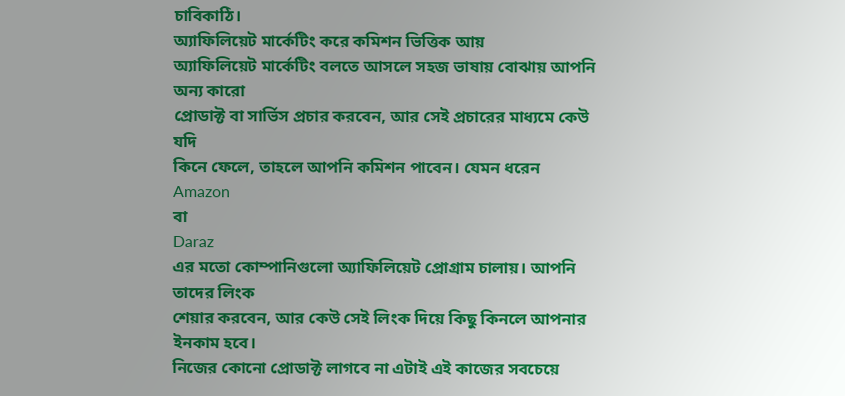চাবিকাঠি।
অ্যাফিলিয়েট মার্কেটিং করে কমিশন ভিত্তিক আয়
অ্যাফিলিয়েট মার্কেটিং বলতে আসলে সহজ ভাষায় বোঝায় আপনি অন্য কারো
প্রোডাক্ট বা সার্ভিস প্রচার করবেন, আর সেই প্রচারের মাধ্যমে কেউ যদি
কিনে ফেলে, তাহলে আপনি কমিশন পাবেন। যেমন ধরেন
Amazon
বা
Daraz
এর মতো কোম্পানিগুলো অ্যাফিলিয়েট প্রোগ্রাম চালায়। আপনি তাদের লিংক
শেয়ার করবেন, আর কেউ সেই লিংক দিয়ে কিছু কিনলে আপনার ইনকাম হবে।
নিজের কোনো প্রোডাক্ট লাগবে না এটাই এই কাজের সবচেয়ে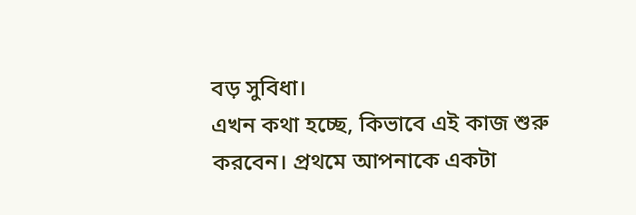বড় সুবিধা।
এখন কথা হচ্ছে, কিভাবে এই কাজ শুরু করবেন। প্রথমে আপনাকে একটা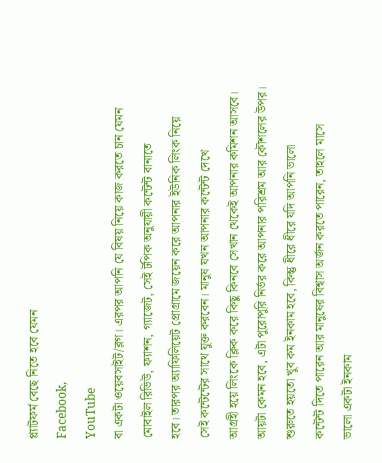প্ল্যাটফর্ম বেছে নিতে হবে যেমন
Facebook,
YouTube
বা একটা ওয়েবসাইট/ব্লগ। এরপর আপনি যে বিষয় নিয়ে কাজ করতে চান যেমন
মোবাইল রিভিউ, ফ্যাশন, গ্যাজেট, সেই টপিক অনুযায়ী কন্টেন্ট বানাতে
হবে। তারপর অ্যাফিলিয়েট প্রোগ্রামে জয়েন করে আপনার ইউনিক লিংক নিয়ে
সেই কন্টেন্টের সাথে যুক্ত করবেন। মানুষ যখন আপনার কন্টেন্ট দেখে
আগ্রহী হয়ে লিংকে ক্লিক করে কিছু কিনবে সেখান থেকেই আপনার কমিশন আসবে।
আয়টা কেমন হবে, এটা পুরোপুরি নির্ভর করে আপনার পরিশ্রম আর কৌশলের উপর।
শুরুতে হয়তো খুব কম ইনকাম হবে, কিন্তু ধীরে ধীরে যদি আপনি ভালো
কন্টেন্ট দিতে পারেন আর মানুষের বিশ্বাস অর্জন করতে পারেন, তাহলে মাসে
ভালো একটা ইনকাম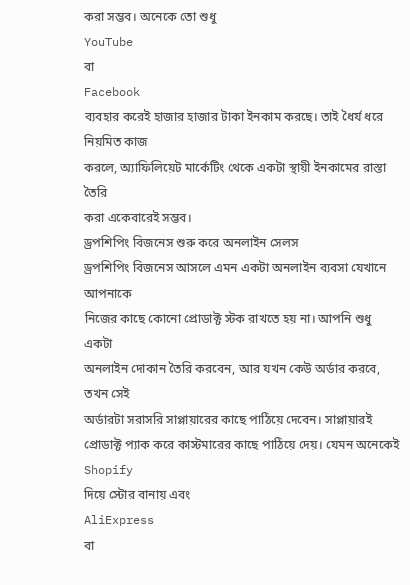করা সম্ভব। অনেকে তো শুধু
YouTube
বা
Facebook
ব্যবহার করেই হাজার হাজার টাকা ইনকাম করছে। তাই ধৈর্য ধরে নিয়মিত কাজ
করলে, অ্যাফিলিয়েট মার্কেটিং থেকে একটা স্থায়ী ইনকামের রাস্তা তৈরি
করা একেবারেই সম্ভব।
ড্রপশিপিং বিজনেস শুরু করে অনলাইন সেলস
ড্রপশিপিং বিজনেস আসলে এমন একটা অনলাইন ব্যবসা যেখানে আপনাকে
নিজের কাছে কোনো প্রোডাক্ট স্টক রাখতে হয় না। আপনি শুধু একটা
অনলাইন দোকান তৈরি করবেন, আর যখন কেউ অর্ডার করবে, তখন সেই
অর্ডারটা সরাসরি সাপ্লায়ারের কাছে পাঠিয়ে দেবেন। সাপ্লায়ারই
প্রোডাক্ট প্যাক করে কাস্টমারের কাছে পাঠিয়ে দেয়। যেমন অনেকেই
Shopify
দিয়ে স্টোর বানায় এবং
AliExpress
বা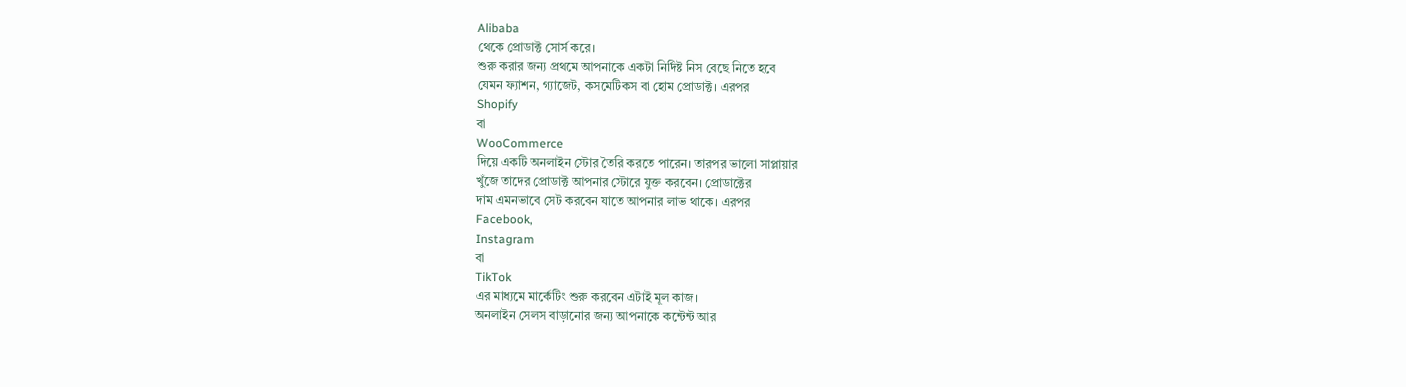Alibaba
থেকে প্রোডাক্ট সোর্স করে।
শুরু করার জন্য প্রথমে আপনাকে একটা নির্দিষ্ট নিস বেছে নিতে হবে
যেমন ফ্যাশন, গ্যাজেট, কসমেটিকস বা হোম প্রোডাক্ট। এরপর
Shopify
বা
WooCommerce
দিয়ে একটি অনলাইন স্টোর তৈরি করতে পারেন। তারপর ভালো সাপ্লায়ার
খুঁজে তাদের প্রোডাক্ট আপনার স্টোরে যুক্ত করবেন। প্রোডাক্টের
দাম এমনভাবে সেট করবেন যাতে আপনার লাভ থাকে। এরপর
Facebook,
Instagram
বা
TikTok
এর মাধ্যমে মার্কেটিং শুরু করবেন এটাই মূল কাজ।
অনলাইন সেলস বাড়ানোর জন্য আপনাকে কন্টেন্ট আর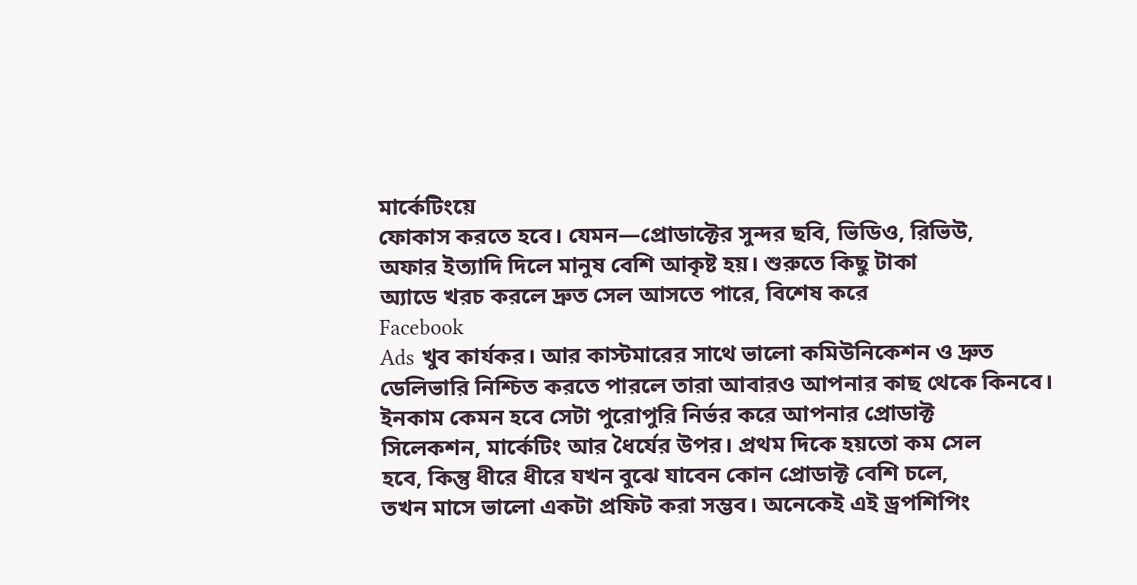মার্কেটিংয়ে
ফোকাস করতে হবে। যেমন—প্রোডাক্টের সুন্দর ছবি, ভিডিও, রিভিউ,
অফার ইত্যাদি দিলে মানুষ বেশি আকৃষ্ট হয়। শুরুতে কিছু টাকা
অ্যাডে খরচ করলে দ্রুত সেল আসতে পারে, বিশেষ করে
Facebook
Ads খুব কার্যকর। আর কাস্টমারের সাথে ভালো কমিউনিকেশন ও দ্রুত
ডেলিভারি নিশ্চিত করতে পারলে তারা আবারও আপনার কাছ থেকে কিনবে।
ইনকাম কেমন হবে সেটা পুরোপুরি নির্ভর করে আপনার প্রোডাক্ট
সিলেকশন, মার্কেটিং আর ধৈর্যের উপর। প্রথম দিকে হয়তো কম সেল
হবে, কিন্তু ধীরে ধীরে যখন বুঝে যাবেন কোন প্রোডাক্ট বেশি চলে,
তখন মাসে ভালো একটা প্রফিট করা সম্ভব। অনেকেই এই ড্রপশিপিং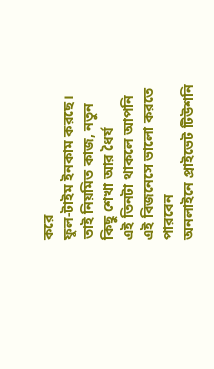করে
ফুল-টাইম ইনকাম করছে। তাই নিয়মিত কাজ, নতুন কিছু শেখা আর ধৈর্য
এই তিনটা থাকলে আপনি এই বিজনেসে ভালো করতে পারবেন
অনলাইনে প্রাইভেট টিউশনি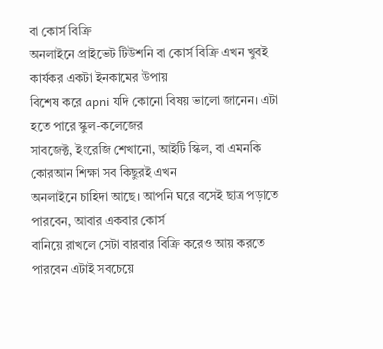বা কোর্স বিক্রি
অনলাইনে প্রাইভেট টিউশনি বা কোর্স বিক্রি এখন খুবই কার্যকর একটা ইনকামের উপায়
বিশেষ করে apni যদি কোনো বিষয় ভালো জানেন। এটা হতে পারে স্কুল-কলেজের
সাবজেক্ট, ইংরেজি শেখানো, আইটি স্কিল, বা এমনকি কোরআন শিক্ষা সব কিছুরই এখন
অনলাইনে চাহিদা আছে। আপনি ঘরে বসেই ছাত্র পড়াতে পারবেন, আবার একবার কোর্স
বানিয়ে রাখলে সেটা বারবার বিক্রি করেও আয় করতে পারবেন এটাই সবচেয়ে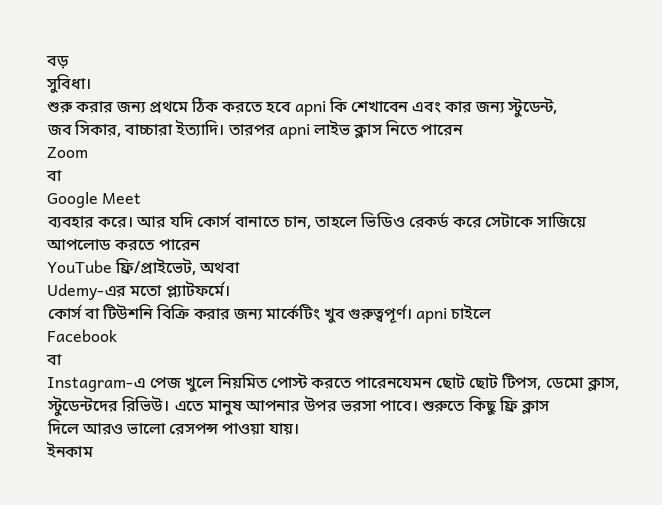বড়
সুবিধা।
শুরু করার জন্য প্রথমে ঠিক করতে হবে apni কি শেখাবেন এবং কার জন্য স্টুডেন্ট,
জব সিকার, বাচ্চারা ইত্যাদি। তারপর apni লাইভ ক্লাস নিতে পারেন
Zoom
বা
Google Meet
ব্যবহার করে। আর যদি কোর্স বানাতে চান, তাহলে ভিডিও রেকর্ড করে সেটাকে সাজিয়ে
আপলোড করতে পারেন
YouTube ফ্রি/প্রাইভেট, অথবা
Udemy-এর মতো প্ল্যাটফর্মে।
কোর্স বা টিউশনি বিক্রি করার জন্য মার্কেটিং খুব গুরুত্বপূর্ণ। apni চাইলে
Facebook
বা
Instagram-এ পেজ খুলে নিয়মিত পোস্ট করতে পারেনযেমন ছোট ছোট টিপস, ডেমো ক্লাস,
স্টুডেন্টদের রিভিউ। এতে মানুষ আপনার উপর ভরসা পাবে। শুরুতে কিছু ফ্রি ক্লাস
দিলে আরও ভালো রেসপন্স পাওয়া যায়।
ইনকাম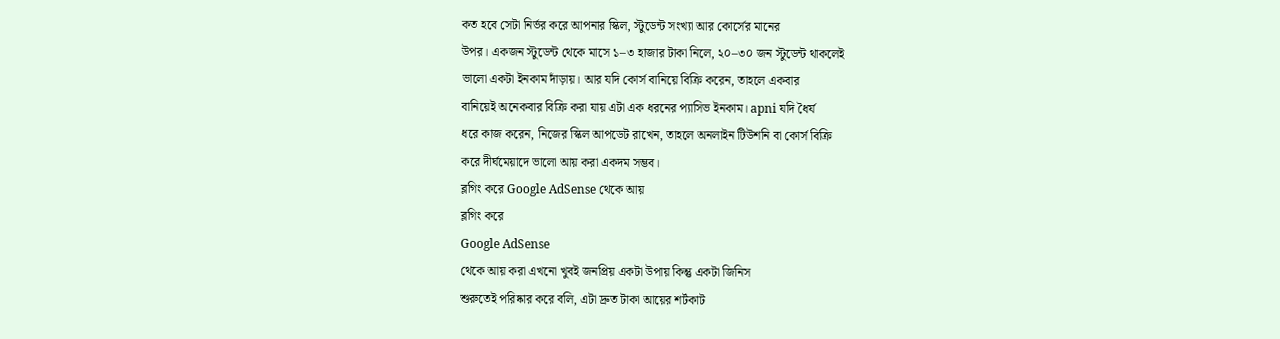কত হবে সেটা নির্ভর করে আপনার স্কিল, স্টুডেন্ট সংখ্যা আর কোর্সের মানের
উপর। একজন স্টুডেন্ট থেকে মাসে ১–৩ হাজার টাকা নিলে, ২০–৩০ জন স্টুডেন্ট থাকলেই
ভালো একটা ইনকাম দাঁড়ায়। আর যদি কোর্স বানিয়ে বিক্রি করেন, তাহলে একবার
বানিয়েই অনেকবার বিক্রি করা যায় এটা এক ধরনের প্যাসিভ ইনকাম। apni যদি ধৈর্য
ধরে কাজ করেন, নিজের স্কিল আপডেট রাখেন, তাহলে অনলাইন টিউশনি বা কোর্স বিক্রি
করে দীর্ঘমেয়াদে ভালো আয় করা একদম সম্ভব।
ব্লগিং করে Google AdSense থেকে আয়
ব্লগিং করে
Google AdSense
থেকে আয় করা এখনো খুবই জনপ্রিয় একটা উপায় কিন্তু একটা জিনিস
শুরুতেই পরিষ্কার করে বলি, এটা দ্রুত টাকা আয়ের শর্টকাট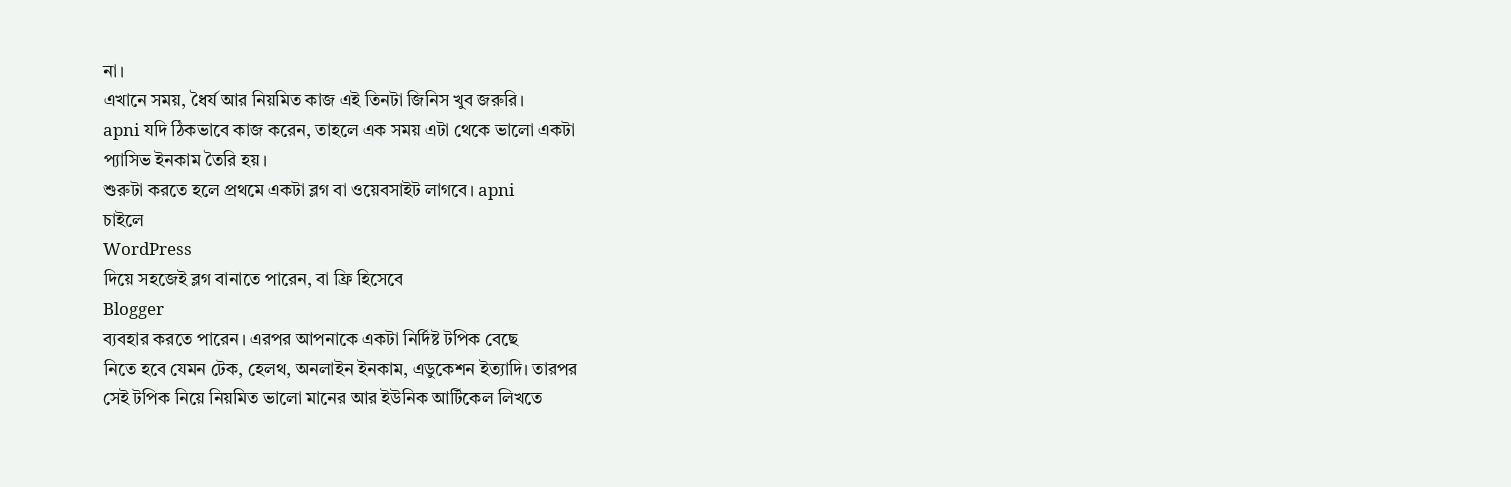না।
এখানে সময়, ধৈর্য আর নিয়মিত কাজ এই তিনটা জিনিস খুব জরুরি।
apni যদি ঠিকভাবে কাজ করেন, তাহলে এক সময় এটা থেকে ভালো একটা
প্যাসিভ ইনকাম তৈরি হয়।
শুরুটা করতে হলে প্রথমে একটা ব্লগ বা ওয়েবসাইট লাগবে। apni
চাইলে
WordPress
দিয়ে সহজেই ব্লগ বানাতে পারেন, বা ফ্রি হিসেবে
Blogger
ব্যবহার করতে পারেন। এরপর আপনাকে একটা নির্দিষ্ট টপিক বেছে
নিতে হবে যেমন টেক, হেলথ, অনলাইন ইনকাম, এডুকেশন ইত্যাদি। তারপর
সেই টপিক নিয়ে নিয়মিত ভালো মানের আর ইউনিক আর্টিকেল লিখতে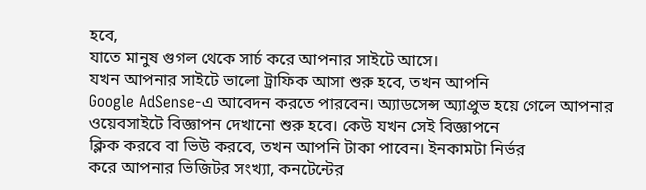হবে,
যাতে মানুষ গুগল থেকে সার্চ করে আপনার সাইটে আসে।
যখন আপনার সাইটে ভালো ট্রাফিক আসা শুরু হবে, তখন আপনি
Google AdSense-এ আবেদন করতে পারবেন। অ্যাডসেন্স অ্যাপ্রুভ হয়ে গেলে আপনার
ওয়েবসাইটে বিজ্ঞাপন দেখানো শুরু হবে। কেউ যখন সেই বিজ্ঞাপনে
ক্লিক করবে বা ভিউ করবে, তখন আপনি টাকা পাবেন। ইনকামটা নির্ভর
করে আপনার ভিজিটর সংখ্যা, কনটেন্টের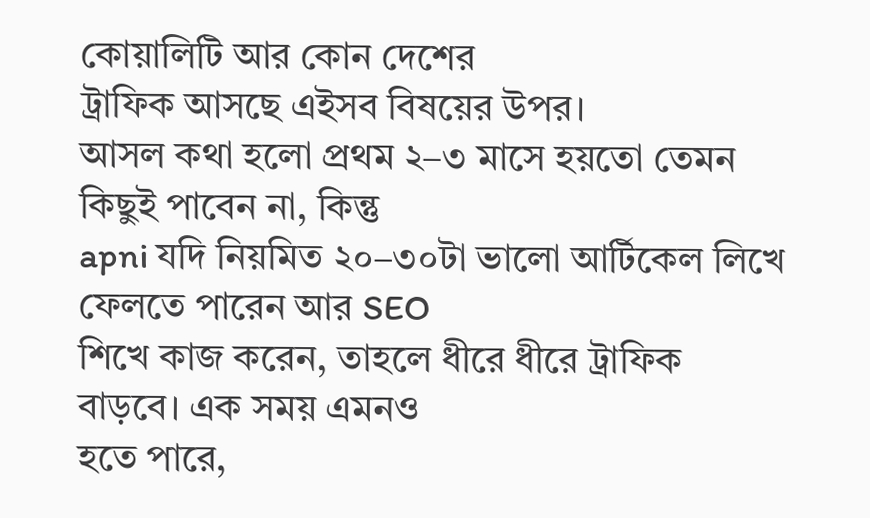কোয়ালিটি আর কোন দেশের
ট্রাফিক আসছে এইসব বিষয়ের উপর।
আসল কথা হলো প্রথম ২–৩ মাসে হয়তো তেমন কিছুই পাবেন না, কিন্তু
apni যদি নিয়মিত ২০–৩০টা ভালো আর্টিকেল লিখে ফেলতে পারেন আর SEO
শিখে কাজ করেন, তাহলে ধীরে ধীরে ট্রাফিক বাড়বে। এক সময় এমনও
হতে পারে,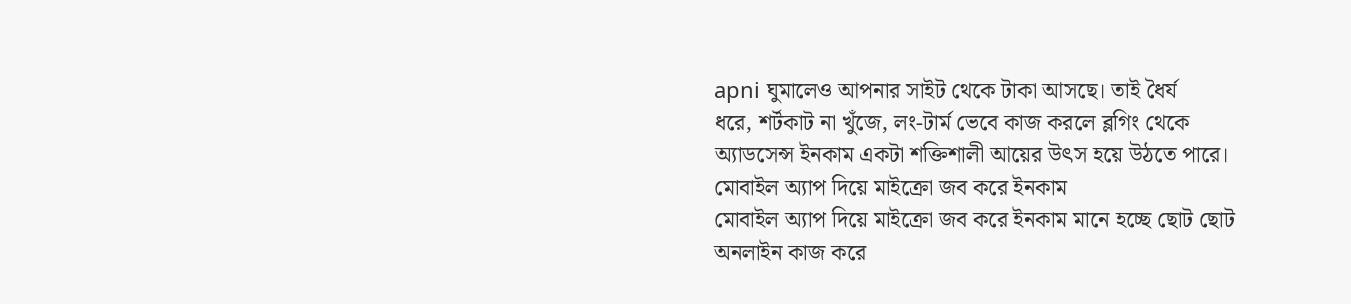apni ঘুমালেও আপনার সাইট থেকে টাকা আসছে। তাই ধৈর্য
ধরে, শর্টকাট না খুঁজে, লং-টার্ম ভেবে কাজ করলে ব্লগিং থেকে
অ্যাডসেন্স ইনকাম একটা শক্তিশালী আয়ের উৎস হয়ে উঠতে পারে।
মোবাইল অ্যাপ দিয়ে মাইক্রো জব করে ইনকাম
মোবাইল অ্যাপ দিয়ে মাইক্রো জব করে ইনকাম মানে হচ্ছে ছোট ছোট
অনলাইন কাজ করে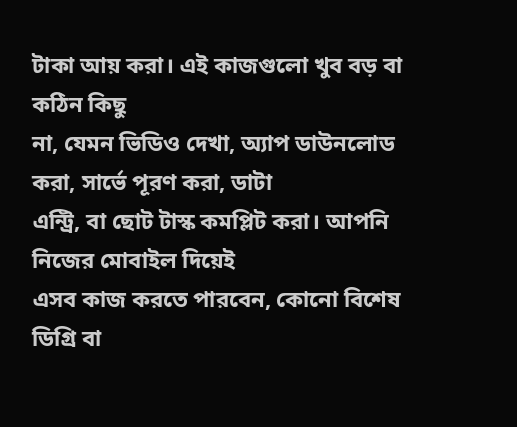টাকা আয় করা। এই কাজগুলো খুব বড় বা কঠিন কিছু
না, যেমন ভিডিও দেখা, অ্যাপ ডাউনলোড করা, সার্ভে পূরণ করা, ডাটা
এন্ট্রি, বা ছোট টাস্ক কমপ্লিট করা। আপনি নিজের মোবাইল দিয়েই
এসব কাজ করতে পারবেন, কোনো বিশেষ ডিগ্রি বা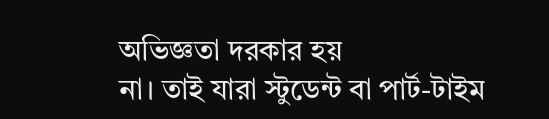অভিজ্ঞতা দরকার হয়
না। তাই যারা স্টুডেন্ট বা পার্ট-টাইম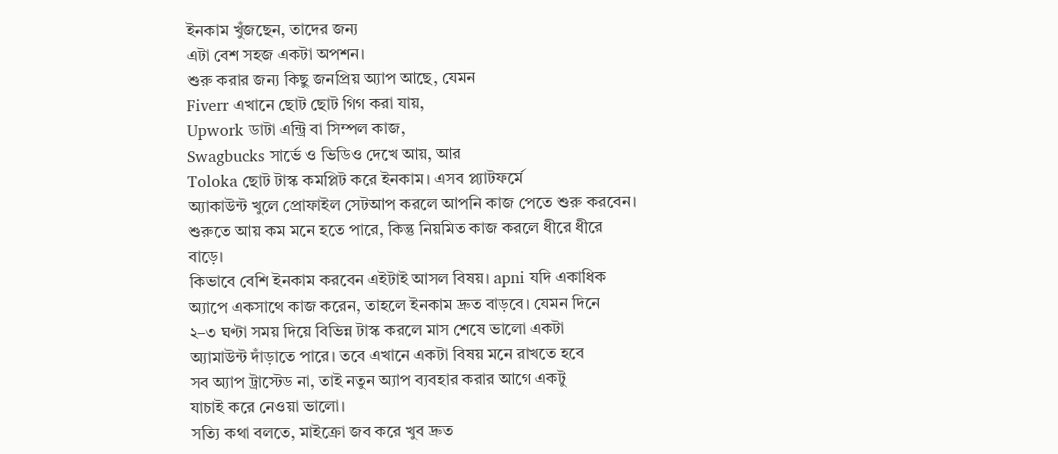ইনকাম খুঁজছেন, তাদের জন্য
এটা বেশ সহজ একটা অপশন।
শুরু করার জন্য কিছু জনপ্রিয় অ্যাপ আছে, যেমন
Fiverr এখানে ছোট ছোট গিগ করা যায়,
Upwork ডাটা এন্ট্রি বা সিম্পল কাজ,
Swagbucks সার্ভে ও ভিডিও দেখে আয়, আর
Toloka ছোট টাস্ক কমপ্লিট করে ইনকাম। এসব প্ল্যাটফর্মে
অ্যাকাউন্ট খুলে প্রোফাইল সেটআপ করলে আপনি কাজ পেতে শুরু করবেন।
শুরুতে আয় কম মনে হতে পারে, কিন্তু নিয়মিত কাজ করলে ধীরে ধীরে
বাড়ে।
কিভাবে বেশি ইনকাম করবেন এইটাই আসল বিষয়। apni যদি একাধিক
অ্যাপে একসাথে কাজ করেন, তাহলে ইনকাম দ্রুত বাড়বে। যেমন দিনে
২–৩ ঘণ্টা সময় দিয়ে বিভিন্ন টাস্ক করলে মাস শেষে ভালো একটা
অ্যামাউন্ট দাঁড়াতে পারে। তবে এখানে একটা বিষয় মনে রাখতে হবে
সব অ্যাপ ট্রাস্টেড না, তাই নতুন অ্যাপ ব্যবহার করার আগে একটু
যাচাই করে নেওয়া ভালো।
সত্যি কথা বলতে, মাইক্রো জব করে খুব দ্রুত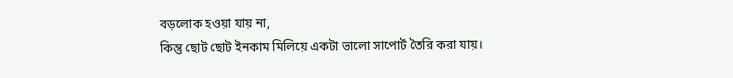বড়লোক হওয়া যায় না,
কিন্তু ছোট ছোট ইনকাম মিলিয়ে একটা ভালো সাপোর্ট তৈরি করা যায়।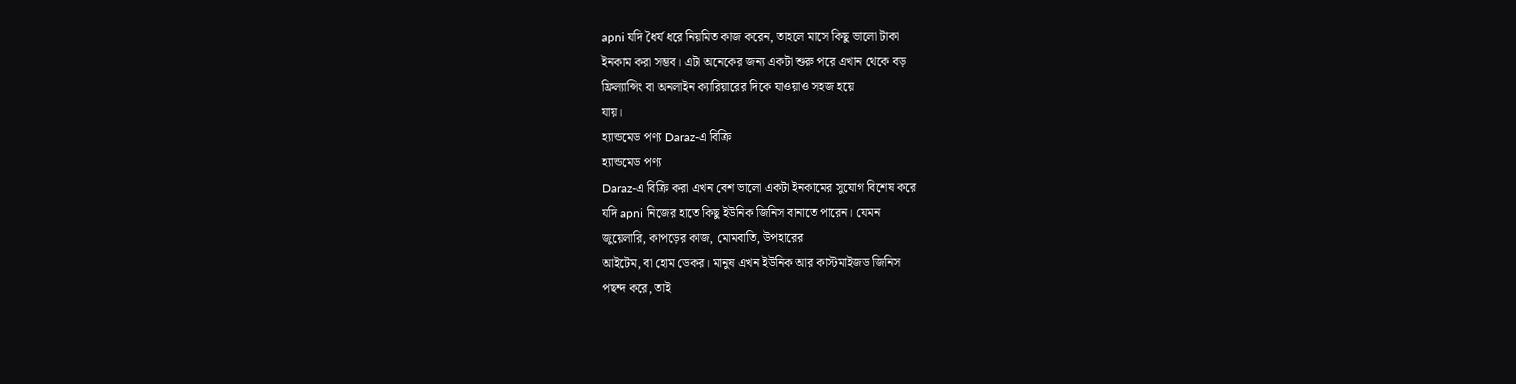apni যদি ধৈর্য ধরে নিয়মিত কাজ করেন, তাহলে মাসে কিছু ভালো টাকা
ইনকাম করা সম্ভব। এটা অনেকের জন্য একটা শুরু পরে এখান থেকে বড়
ফ্রিল্যান্সিং বা অনলাইন ক্যারিয়ারের দিকে যাওয়াও সহজ হয়ে
যায়।
হ্যান্ডমেড পণ্য Daraz-এ বিক্রি
হ্যান্ডমেড পণ্য
Daraz-এ বিক্রি করা এখন বেশ ভালো একটা ইনকামের সুযোগ বিশেষ করে
যদি apni নিজের হাতে কিছু ইউনিক জিনিস বানাতে পারেন। যেমন
জুয়েলারি, কাপড়ের কাজ, মোমবাতি, উপহারের
আইটেম, বা হোম ডেকর। মানুষ এখন ইউনিক আর কাস্টমাইজড জিনিস
পছন্দ করে, তাই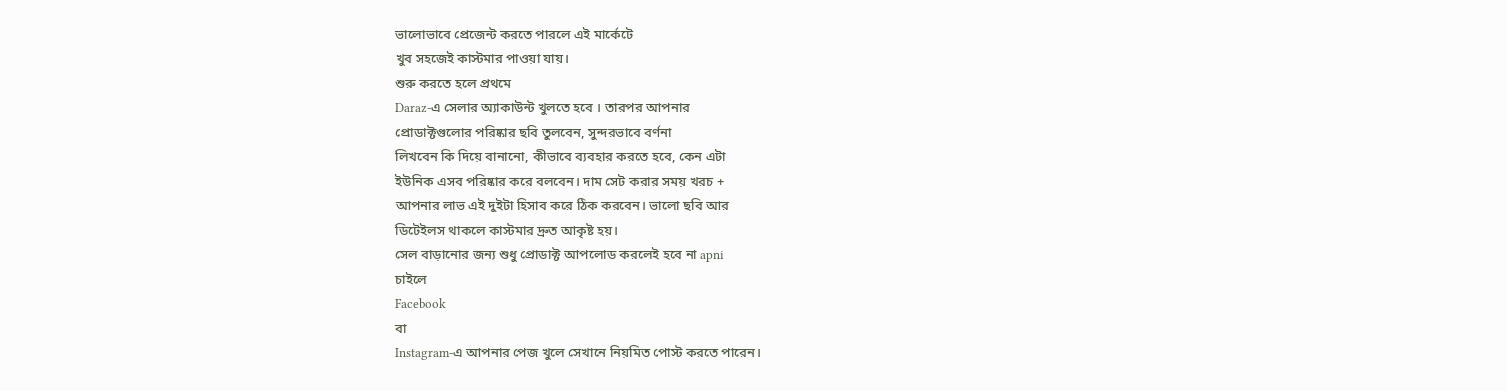ভালোভাবে প্রেজেন্ট করতে পারলে এই মার্কেটে
খুব সহজেই কাস্টমার পাওয়া যায়।
শুরু করতে হলে প্রথমে
Daraz-এ সেলার অ্যাকাউন্ট খুলতে হবে । তারপর আপনার
প্রোডাক্টগুলোর পরিষ্কার ছবি তুলবেন, সুন্দরভাবে বর্ণনা
লিখবেন কি দিয়ে বানানো, কীভাবে ব্যবহার করতে হবে, কেন এটা
ইউনিক এসব পরিষ্কার করে বলবেন। দাম সেট করার সময় খরচ +
আপনার লাভ এই দুইটা হিসাব করে ঠিক করবেন। ভালো ছবি আর
ডিটেইলস থাকলে কাস্টমার দ্রুত আকৃষ্ট হয়।
সেল বাড়ানোর জন্য শুধু প্রোডাক্ট আপলোড করলেই হবে না apni
চাইলে
Facebook
বা
Instagram-এ আপনার পেজ খুলে সেখানে নিয়মিত পোস্ট করতে পারেন।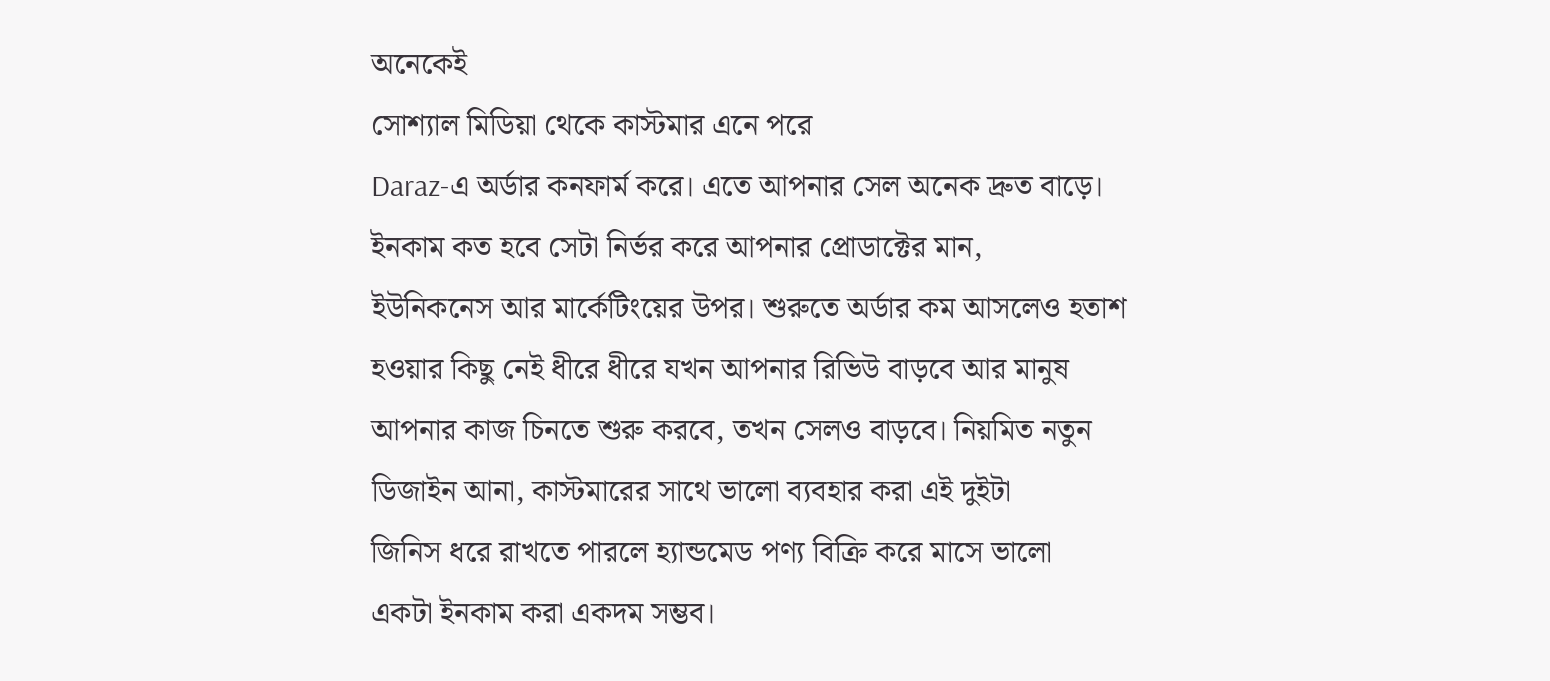অনেকেই
সোশ্যাল মিডিয়া থেকে কাস্টমার এনে পরে
Daraz-এ অর্ডার কনফার্ম করে। এতে আপনার সেল অনেক দ্রুত বাড়ে।
ইনকাম কত হবে সেটা নির্ভর করে আপনার প্রোডাক্টের মান,
ইউনিকনেস আর মার্কেটিংয়ের উপর। শুরুতে অর্ডার কম আসলেও হতাশ
হওয়ার কিছু নেই ধীরে ধীরে যখন আপনার রিভিউ বাড়বে আর মানুষ
আপনার কাজ চিনতে শুরু করবে, তখন সেলও বাড়বে। নিয়মিত নতুন
ডিজাইন আনা, কাস্টমারের সাথে ভালো ব্যবহার করা এই দুইটা
জিনিস ধরে রাখতে পারলে হ্যান্ডমেড পণ্য বিক্রি করে মাসে ভালো
একটা ইনকাম করা একদম সম্ভব।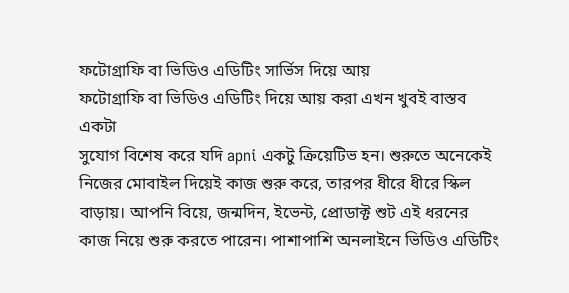ফটোগ্রাফি বা ভিডিও এডিটিং সার্ভিস দিয়ে আয়
ফটোগ্রাফি বা ভিডিও এডিটিং দিয়ে আয় করা এখন খুবই বাস্তব একটা
সুযোগ বিশেষ করে যদি apni একটু ক্রিয়েটিভ হন। শুরুতে অনেকেই
নিজের মোবাইল দিয়েই কাজ শুরু করে, তারপর ধীরে ধীরে স্কিল
বাড়ায়। আপনি বিয়ে, জন্মদিন, ইভেন্ট, প্রোডাক্ট শুট এই ধরনের
কাজ নিয়ে শুরু করতে পারেন। পাশাপাশি অনলাইনে ভিডিও এডিটিং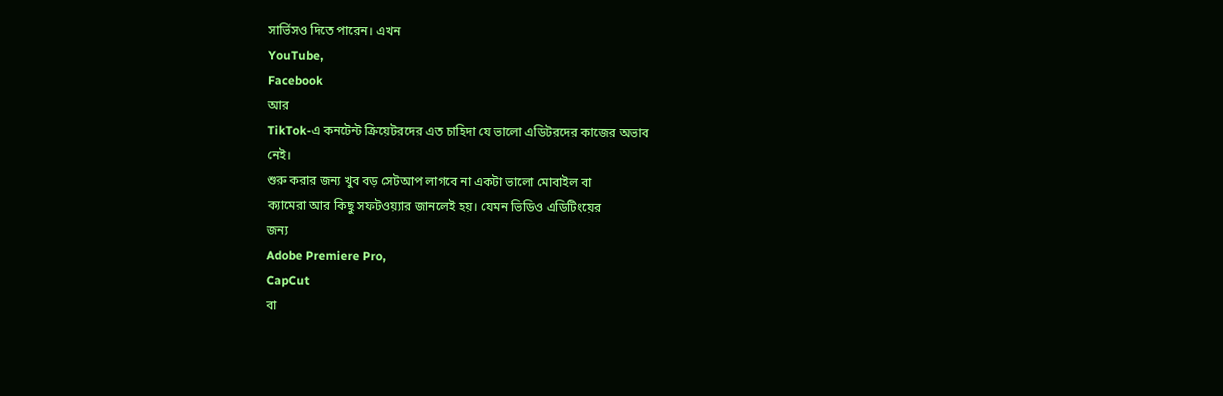সার্ভিসও দিতে পারেন। এখন
YouTube,
Facebook
আর
TikTok-এ কনটেন্ট ক্রিয়েটরদের এত চাহিদা যে ভালো এডিটরদের কাজের অভাব
নেই।
শুরু করার জন্য খুব বড় সেটআপ লাগবে না একটা ভালো মোবাইল বা
ক্যামেরা আর কিছু সফটওয়্যার জানলেই হয়। যেমন ভিডিও এডিটিংয়ের
জন্য
Adobe Premiere Pro,
CapCut
বা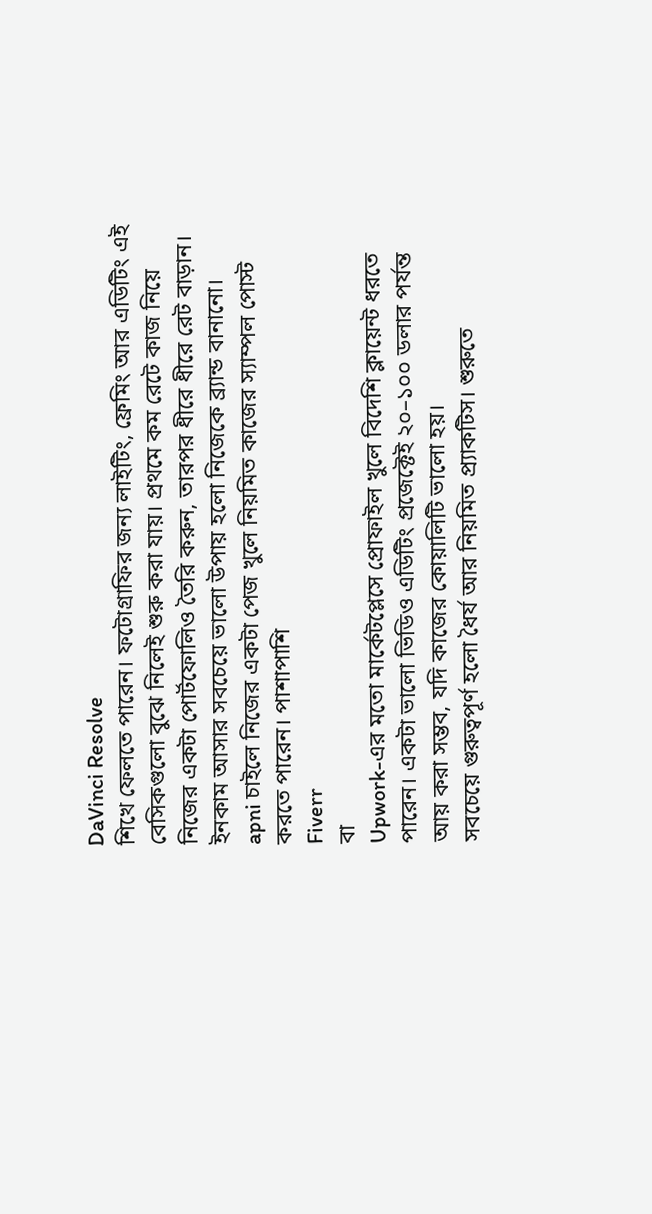DaVinci Resolve
শিখে ফেলতে পারেন। ফটোগ্রাফির জন্য লাইটিং, ফ্রেমিং আর এডিটিং এই
বেসিকগুলো বুঝে নিলেই শুরু করা যায়। প্রথমে কম রেটে কাজ নিয়ে
নিজের একটা পোর্টফোলিও তৈরি করুন, তারপর ধীরে ধীরে রেট বাড়ান।
ইনকাম আসার সবচেয়ে ভালো উপায় হলো নিজেকে ব্র্যান্ড বানানো।
apni চাইলে নিজের একটা পেজ খুলে নিয়মিত কাজের স্যাম্পল পোস্ট
করতে পারেন। পাশাপাশি
Fiverr
বা
Upwork-এর মতো মার্কেটপ্লেসে প্রোফাইল খুলে বিদেশি ক্লায়েন্ট ধরতে
পারেন। একটা ভালো ভিডিও এডিটিং প্রজেক্টেই ২০–১০০ ডলার পর্যন্ত
আয় করা সম্ভব, যদি কাজের কোয়ালিটি ভালো হয়।
সবচেয়ে গুরুত্বপূর্ণ হলো ধৈর্য আর নিয়মিত প্র্যাকটিস। শুরুতে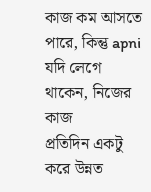কাজ কম আসতে পারে, কিন্তু apni যদি লেগে থাকেন, নিজের কাজ
প্রতিদিন একটু করে উন্নত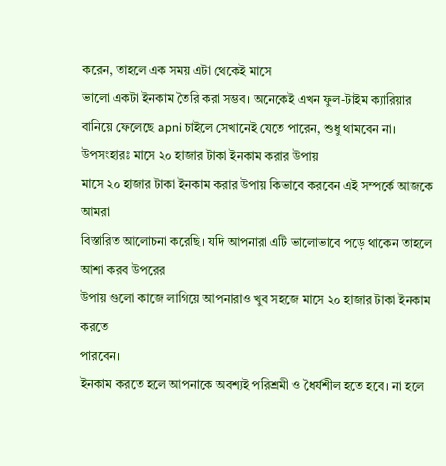করেন, তাহলে এক সময় এটা থেকেই মাসে
ভালো একটা ইনকাম তৈরি করা সম্ভব। অনেকেই এখন ফুল-টাইম ক্যারিয়ার
বানিয়ে ফেলেছে apni চাইলে সেখানেই যেতে পারেন, শুধু থামবেন না।
উপসংহারঃ মাসে ২০ হাজার টাকা ইনকাম করার উপায়
মাসে ২০ হাজার টাকা ইনকাম করার উপায় কিভাবে করবেন এই সম্পর্কে আজকে আমরা
বিস্তারিত আলোচনা করেছি। যদি আপনারা এটি ভালোভাবে পড়ে থাকেন তাহলে আশা করব উপরের
উপায় গুলো কাজে লাগিয়ে আপনারাও খুব সহজে মাসে ২০ হাজার টাকা ইনকাম করতে
পারবেন।
ইনকাম করতে হলে আপনাকে অবশ্যই পরিশ্রমী ও ধৈর্যশীল হতে হবে। না হলে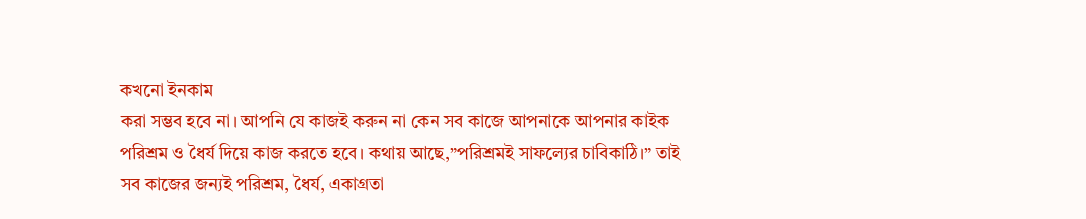কখনো ইনকাম
করা সম্ভব হবে না। আপনি যে কাজই করুন না কেন সব কাজে আপনাকে আপনার কাইক
পরিশ্রম ও ধৈর্য দিয়ে কাজ করতে হবে। কথায় আছে,”পরিশ্রমই সাফল্যের চাবিকাঠি।” তাই সব কাজের জন্যই পরিশ্রম, ধৈর্য, একাগ্রতা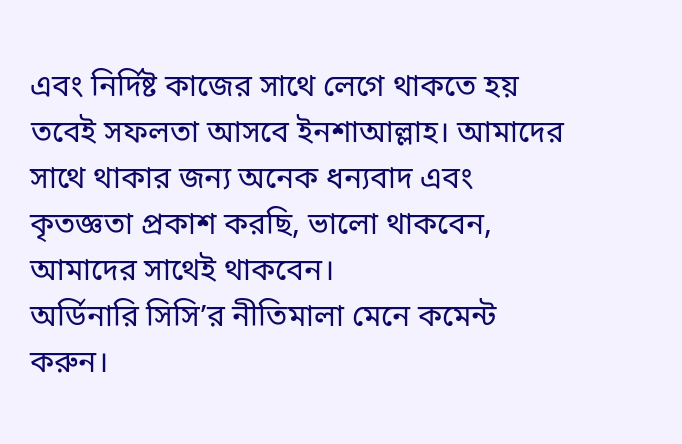এবং নির্দিষ্ট কাজের সাথে লেগে থাকতে হয় তবেই সফলতা আসবে ইনশাআল্লাহ। আমাদের সাথে থাকার জন্য অনেক ধন্যবাদ এবং কৃতজ্ঞতা প্রকাশ করছি, ভালো থাকবেন, আমাদের সাথেই থাকবেন।
অর্ডিনারি সিসি’র নীতিমালা মেনে কমেন্ট করুন।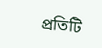প্রতিটি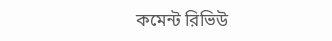কমেন্ট রিভিউ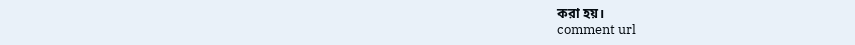করা হয়।
comment url